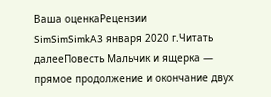Ваша оценкаРецензии
SimSimSimkA3 января 2020 г.Читать далееПовесть Мальчик и ящерка — прямое продолжение и окончание двух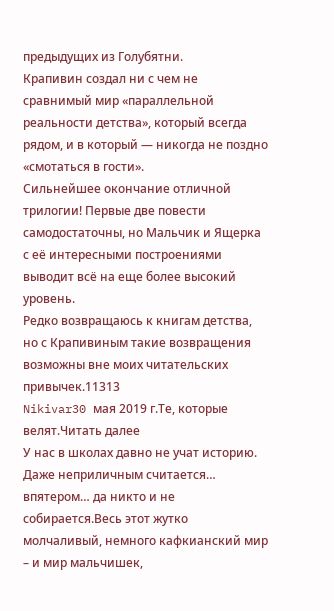предыдущих из Голубятни.
Крапивин создал ни с чем не сравнимый мир «параллельной реальности детства», который всегда рядом, и в который — никогда не поздно «смотаться в гости».
Сильнейшее окончание отличной трилогии! Первые две повести самодостаточны, но Мальчик и Ящерка с её интересными построениями выводит всё на еще более высокий уровень.
Редко возвращаюсь к книгам детства, но с Крапивиным такие возвращения возможны вне моих читательских привычек.11313
Nikivar30 мая 2019 г.Те, которые велят.Читать далее
У нас в школах давно не учат историю.
Даже неприличным считается… впятером… да никто и не собирается.Весь этот жутко молчаливый, немного кафкианский мир – и мир мальчишек,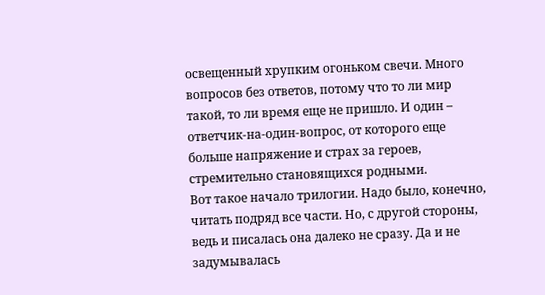освещенный хрупким огоньком свечи. Много вопросов без ответов, потому что то ли мир такой, то ли время еще не пришло. И один – ответчик-на-один-вопрос, от которого еще больше напряжение и страх за героев, стремительно становящихся родными.
Вот такое начало трилогии. Надо было, конечно, читать подряд все части. Но, с другой стороны, ведь и писалась она далеко не сразу. Да и не задумывалась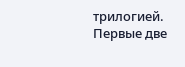трилогией. Первые две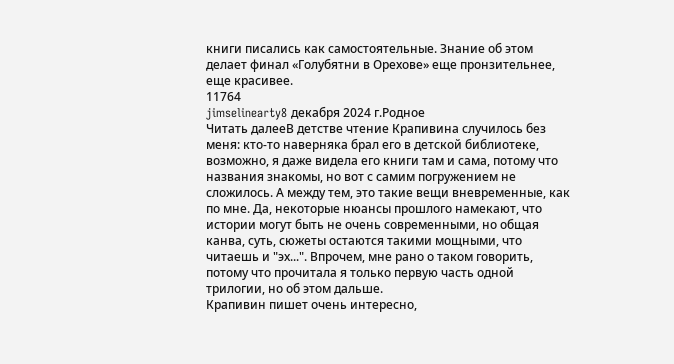книги писались как самостоятельные. Знание об этом делает финал «Голубятни в Орехове» еще пронзительнее, еще красивее.
11764
jimselinearty8 декабря 2024 г.Родное
Читать далееВ детстве чтение Крапивина случилось без меня: кто-то наверняка брал его в детской библиотеке, возможно, я даже видела его книги там и сама, потому что названия знакомы, но вот с самим погружением не сложилось. А между тем, это такие вещи вневременные, как по мне. Да, некоторые нюансы прошлого намекают, что истории могут быть не очень современными, но общая канва, суть, сюжеты остаются такими мощными, что читаешь и "эх...". Впрочем, мне рано о таком говорить, потому что прочитала я только первую часть одной трилогии, но об этом дальше.
Крапивин пишет очень интересно,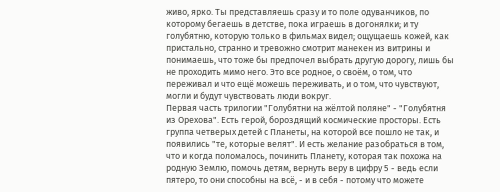живо, ярко. Ты представляешь сразу и то поле одуванчиков, по которому бегаешь в детстве, пока играешь в догонялки; и ту голубятню, которую только в фильмах видел; ощущаешь кожей, как пристально, странно и тревожно смотрит манекен из витрины и понимаешь, что тоже бы предпочел выбрать другую дорогу, лишь бы не проходить мимо него. Это все родное, о своём, о том, что переживал и что ещё можешь переживать, и о том, что чувствуют, могли и будут чувствовать люди вокруг.
Первая часть трилогии "Голубятни на жёлтой поляне" - "Голубятня из Орехова". Есть герой, бороздящий космические просторы. Есть группа четверых детей с Планеты, на которой все пошло не так, и появились "те, которые велят". И есть желание разобраться в том, что и когда поломалось, починить Планету, которая так похожа на родную Землю, помочь детям, вернуть веру в цифру 5 - ведь если пятеро, то они способны на всё, - и в себя - потому что можете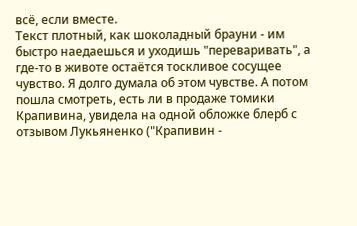всё, если вместе.
Текст плотный, как шоколадный брауни - им быстро наедаешься и уходишь "переваривать", а где-то в животе остаётся тоскливое сосущее чувство. Я долго думала об этом чувстве. А потом пошла смотреть, есть ли в продаже томики Крапивина, увидела на одной обложке блерб с отзывом Лукьяненко ("Крапивин -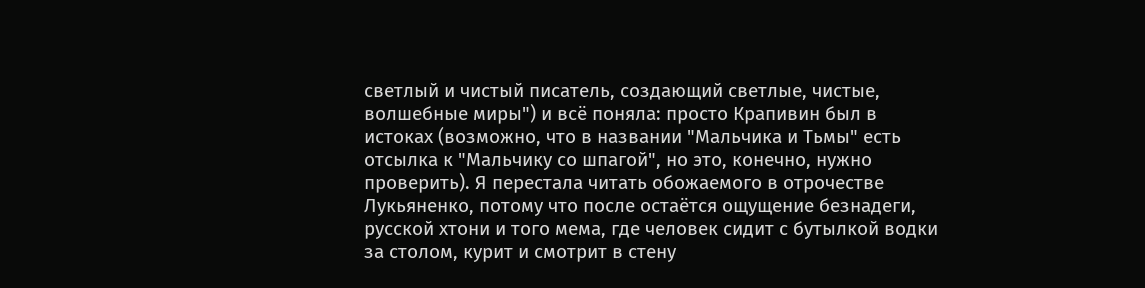светлый и чистый писатель, создающий светлые, чистые, волшебные миры") и всё поняла: просто Крапивин был в истоках (возможно, что в названии "Мальчика и Тьмы" есть отсылка к "Мальчику со шпагой", но это, конечно, нужно проверить). Я перестала читать обожаемого в отрочестве Лукьяненко, потому что после остаётся ощущение безнадеги, русской хтони и того мема, где человек сидит с бутылкой водки за столом, курит и смотрит в стену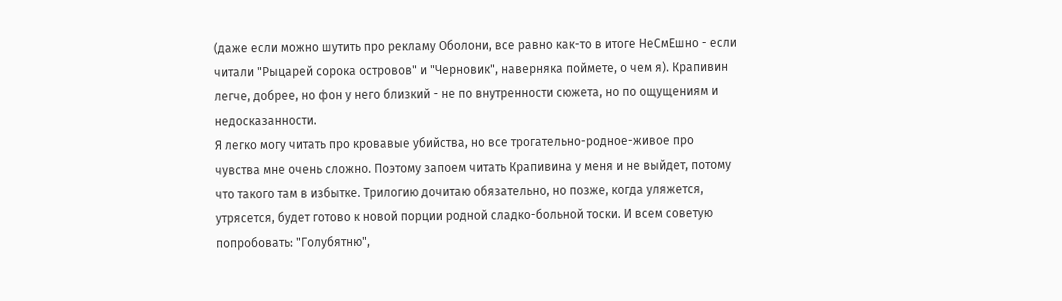(даже если можно шутить про рекламу Оболони, все равно как-то в итоге НеСмЕшно - если читали "Рыцарей сорока островов" и "Черновик", наверняка поймете, о чем я). Крапивин легче, добрее, но фон у него близкий - не по внутренности сюжета, но по ощущениям и недосказанности.
Я легко могу читать про кровавые убийства, но все трогательно-родное-живое про чувства мне очень сложно. Поэтому запоем читать Крапивина у меня и не выйдет, потому что такого там в избытке. Трилогию дочитаю обязательно, но позже, когда уляжется, утрясется, будет готово к новой порции родной сладко-больной тоски. И всем советую попробовать: "Голубятню",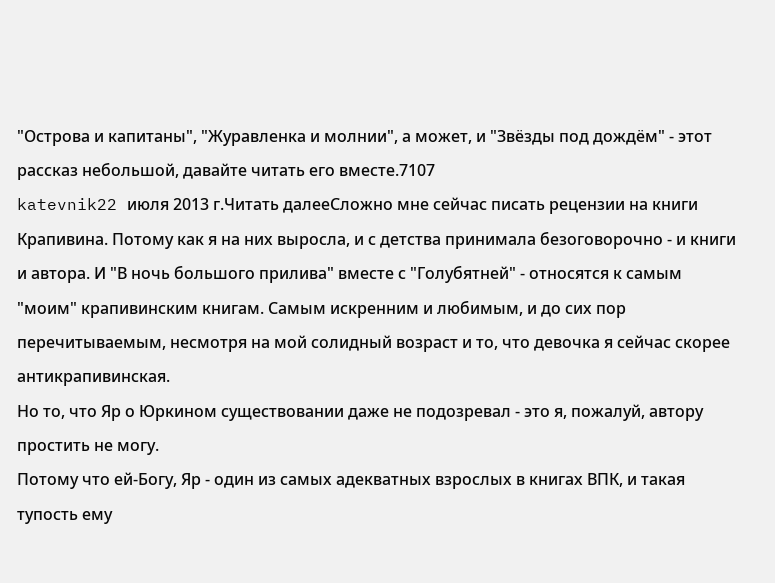"Острова и капитаны", "Журавленка и молнии", а может, и "Звёзды под дождём" - этот рассказ небольшой, давайте читать его вместе.7107
katevnik22 июля 2013 г.Читать далееСложно мне сейчас писать рецензии на книги Крапивина. Потому как я на них выросла, и с детства принимала безоговорочно - и книги и автора. И "В ночь большого прилива" вместе с "Голубятней" - относятся к самым "моим" крапивинским книгам. Самым искренним и любимым, и до сих пор перечитываемым, несмотря на мой солидный возраст и то, что девочка я сейчас скорее антикрапивинская.
Но то, что Яр о Юркином существовании даже не подозревал - это я, пожалуй, автору простить не могу.
Потому что ей-Богу, Яр - один из самых адекватных взрослых в книгах ВПК, и такая тупость ему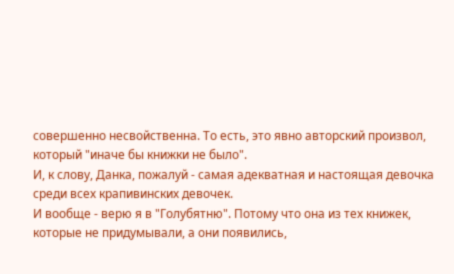совершенно несвойственна. То есть, это явно авторский произвол, который "иначе бы книжки не было".
И, к слову, Данка, пожалуй - самая адекватная и настоящая девочка среди всех крапивинских девочек.
И вообще - верю я в "Голубятню". Потому что она из тех книжек, которые не придумывали, а они появились,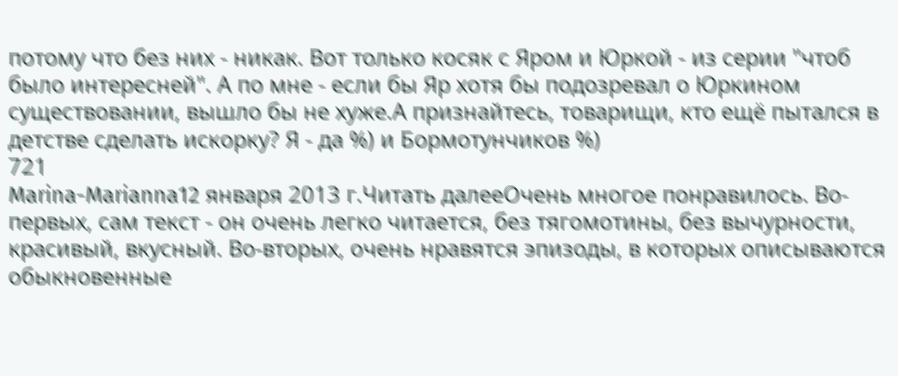потому что без них - никак. Вот только косяк с Яром и Юркой - из серии "чтоб было интересней". А по мне - если бы Яр хотя бы подозревал о Юркином существовании, вышло бы не хуже.А признайтесь, товарищи, кто ещё пытался в детстве сделать искорку? Я - да %) и Бормотунчиков %)
721
Marina-Marianna12 января 2013 г.Читать далееОчень многое понравилось. Во-первых, сам текст - он очень легко читается, без тягомотины, без вычурности, красивый, вкусный. Во-вторых, очень нравятся эпизоды, в которых описываются обыкновенные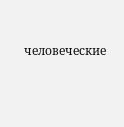человеческие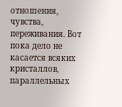отношения, чувства, переживания. Вот пока дело не касается всяких кристаллов, параллельных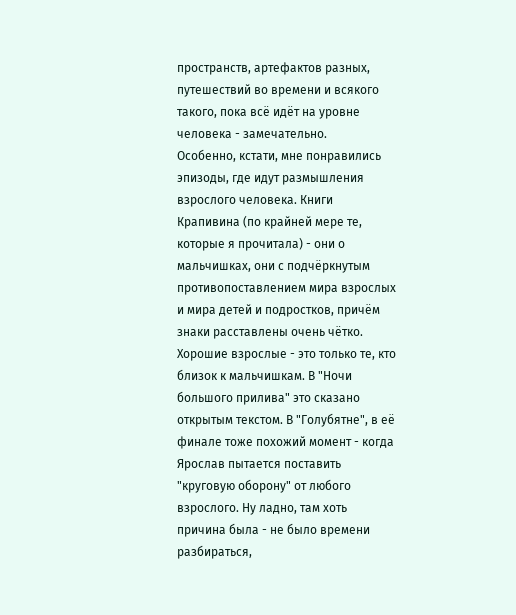пространств, артефактов разных, путешествий во времени и всякого такого, пока всё идёт на уровне человека - замечательно.
Особенно, кстати, мне понравились эпизоды, где идут размышления взрослого человека. Книги Крапивина (по крайней мере те, которые я прочитала) - они о мальчишках, они с подчёркнутым противопоставлением мира взрослых и мира детей и подростков, причём знаки расставлены очень чётко. Хорошие взрослые - это только те, кто близок к мальчишкам. В "Ночи большого прилива" это сказано открытым текстом. В "Голубятне", в её финале тоже похожий момент - когда Ярослав пытается поставить "круговую оборону" от любого взрослого. Ну ладно, там хоть причина была - не было времени разбираться,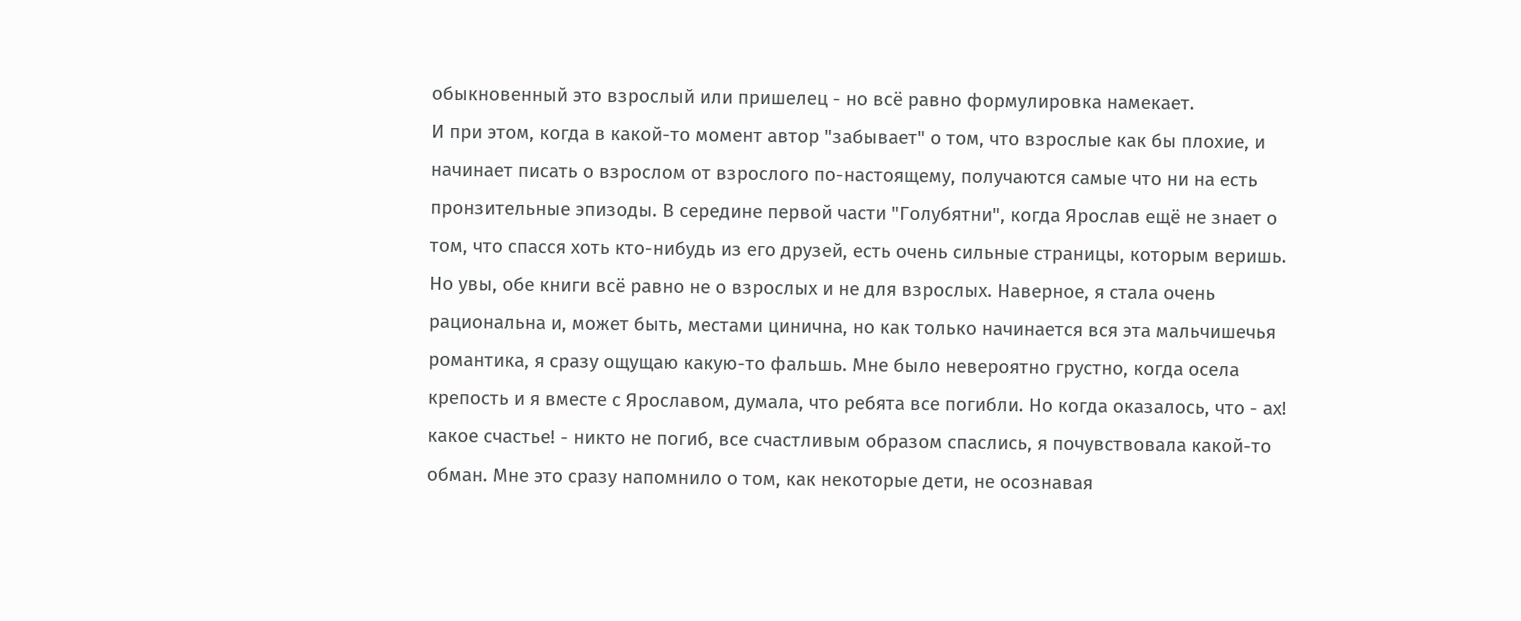обыкновенный это взрослый или пришелец - но всё равно формулировка намекает.
И при этом, когда в какой-то момент автор "забывает" о том, что взрослые как бы плохие, и начинает писать о взрослом от взрослого по-настоящему, получаются самые что ни на есть пронзительные эпизоды. В середине первой части "Голубятни", когда Ярослав ещё не знает о том, что спасся хоть кто-нибудь из его друзей, есть очень сильные страницы, которым веришь.
Но увы, обе книги всё равно не о взрослых и не для взрослых. Наверное, я стала очень рациональна и, может быть, местами цинична, но как только начинается вся эта мальчишечья романтика, я сразу ощущаю какую-то фальшь. Мне было невероятно грустно, когда осела крепость и я вместе с Ярославом, думала, что ребята все погибли. Но когда оказалось, что - ах! какое счастье! - никто не погиб, все счастливым образом спаслись, я почувствовала какой-то обман. Мне это сразу напомнило о том, как некоторые дети, не осознавая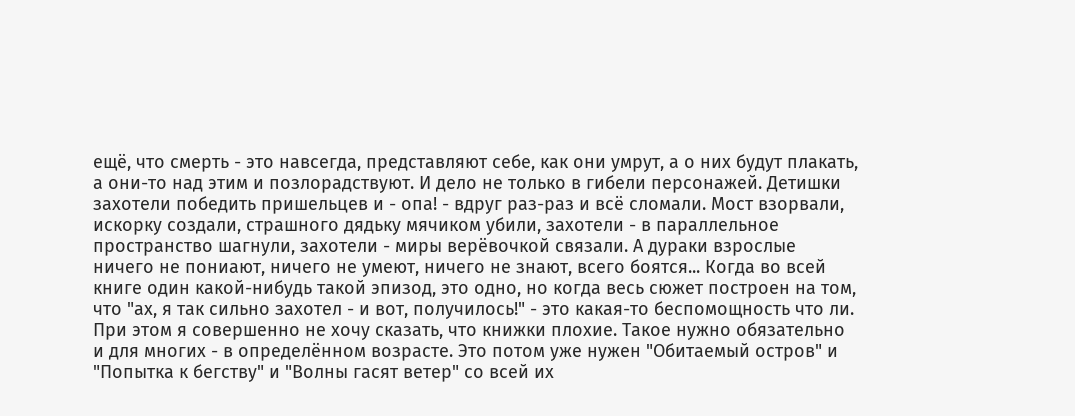ещё, что смерть - это навсегда, представляют себе, как они умрут, а о них будут плакать, а они-то над этим и позлорадствуют. И дело не только в гибели персонажей. Детишки захотели победить пришельцев и - опа! - вдруг раз-раз и всё сломали. Мост взорвали, искорку создали, страшного дядьку мячиком убили, захотели - в параллельное пространство шагнули, захотели - миры верёвочкой связали. А дураки взрослые ничего не пониают, ничего не умеют, ничего не знают, всего боятся... Когда во всей книге один какой-нибудь такой эпизод, это одно, но когда весь сюжет построен на том, что "ах, я так сильно захотел - и вот, получилось!" - это какая-то беспомощность что ли.
При этом я совершенно не хочу сказать, что книжки плохие. Такое нужно обязательно и для многих - в определённом возрасте. Это потом уже нужен "Обитаемый остров" и "Попытка к бегству" и "Волны гасят ветер" со всей их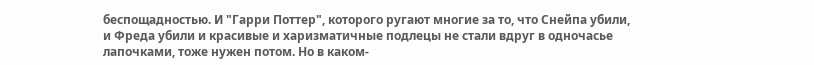беспощадностью. И "Гарри Поттер", которого ругают многие за то, что Снейпа убили, и Фреда убили и красивые и харизматичные подлецы не стали вдруг в одночасье лапочками, тоже нужен потом. Но в каком-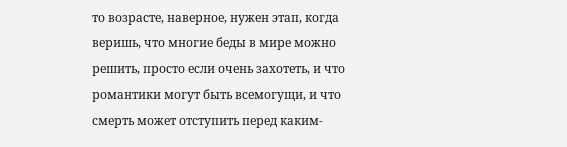то возрасте, наверное, нужен этап, когда веришь, что многие беды в мире можно решить, просто если очень захотеть, и что романтики могут быть всемогущи, и что смерть может отступить перед каким-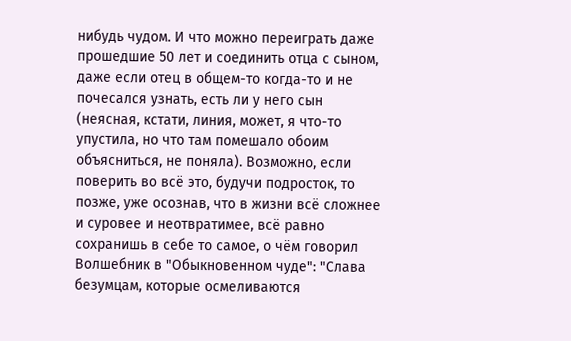нибудь чудом. И что можно переиграть даже прошедшие 50 лет и соединить отца с сыном, даже если отец в общем-то когда-то и не почесался узнать, есть ли у него сын (неясная, кстати, линия, может, я что-то упустила, но что там помешало обоим объясниться, не поняла). Возможно, если поверить во всё это, будучи подросток, то позже, уже осознав, что в жизни всё сложнее и суровее и неотвратимее, всё равно сохранишь в себе то самое, о чём говорил Волшебник в "Обыкновенном чуде": "Слава безумцам, которые осмеливаются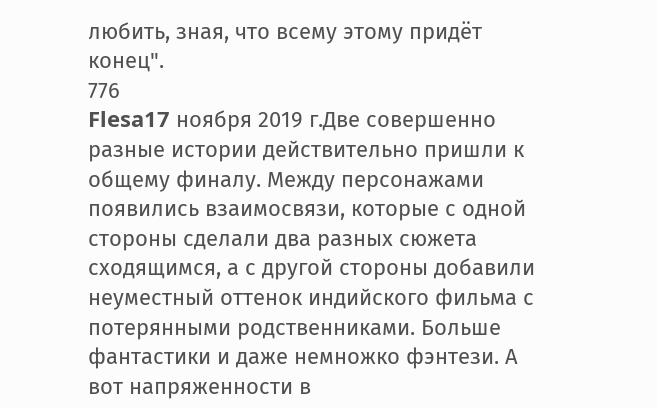любить, зная, что всему этому придёт конец".
776
Flesa17 ноября 2019 г.Две совершенно разные истории действительно пришли к общему финалу. Между персонажами появились взаимосвязи, которые с одной стороны сделали два разных сюжета сходящимся, а с другой стороны добавили неуместный оттенок индийского фильма с потерянными родственниками. Больше фантастики и даже немножко фэнтези. А вот напряженности в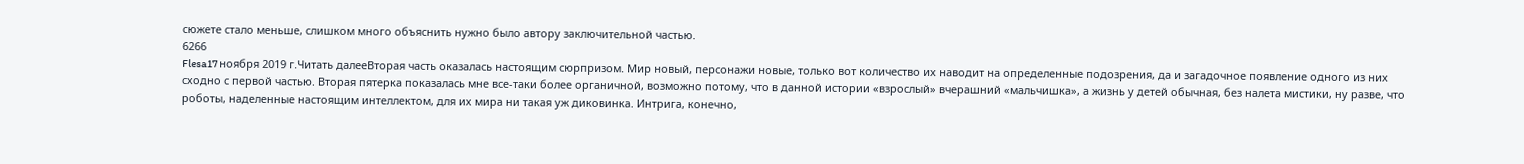сюжете стало меньше, слишком много объяснить нужно было автору заключительной частью.
6266
Flesa17 ноября 2019 г.Читать далееВторая часть оказалась настоящим сюрпризом. Мир новый, персонажи новые, только вот количество их наводит на определенные подозрения, да и загадочное появление одного из них сходно с первой частью. Вторая пятерка показалась мне все-таки более органичной, возможно потому, что в данной истории «взрослый» вчерашний «мальчишка», а жизнь у детей обычная, без налета мистики, ну разве, что роботы, наделенные настоящим интеллектом, для их мира ни такая уж диковинка. Интрига, конечно,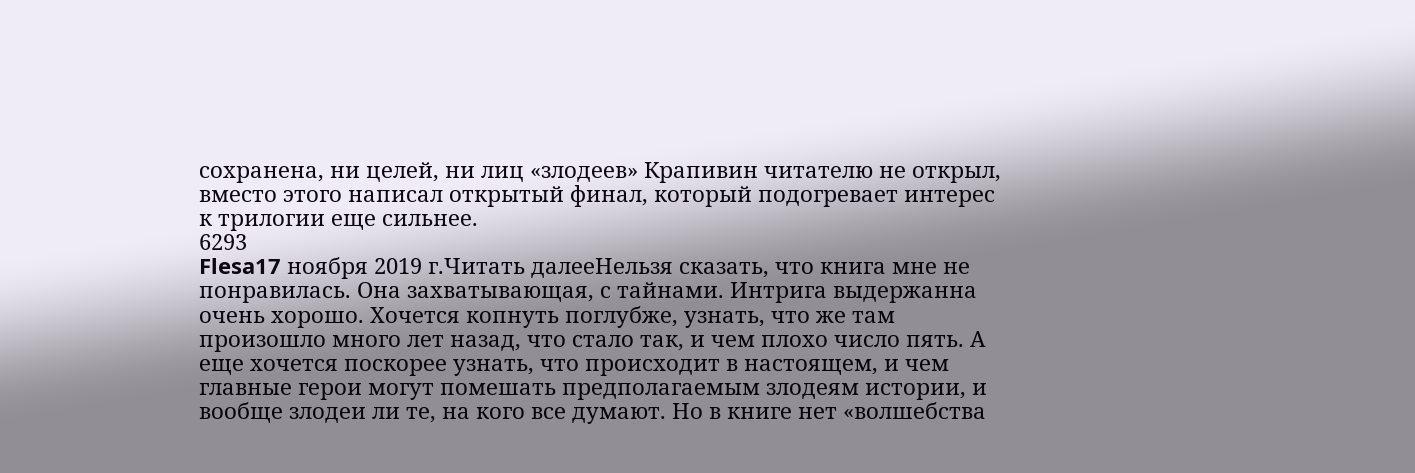сохранена, ни целей, ни лиц «злодеев» Крапивин читателю не открыл, вместо этого написал открытый финал, который подогревает интерес к трилогии еще сильнее.
6293
Flesa17 ноября 2019 г.Читать далееНельзя сказать, что книга мне не понравилась. Она захватывающая, с тайнами. Интрига выдержанна очень хорошо. Хочется копнуть поглубже, узнать, что же там произошло много лет назад, что стало так, и чем плохо число пять. А еще хочется поскорее узнать, что происходит в настоящем, и чем главные герои могут помешать предполагаемым злодеям истории, и вообще злодеи ли те, на кого все думают. Но в книге нет «волшебства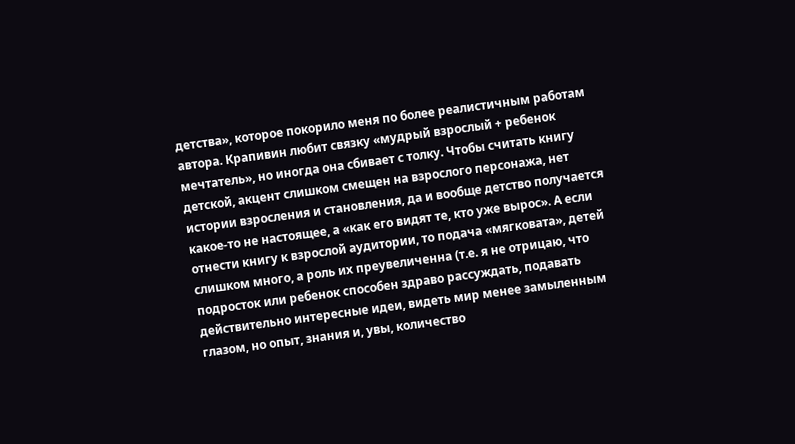детства», которое покорило меня по более реалистичным работам автора. Крапивин любит связку «мудрый взрослый + ребенок мечтатель», но иногда она сбивает с толку. Чтобы считать книгу детской, акцент слишком смещен на взрослого персонажа, нет истории взросления и становления, да и вообще детство получается какое-то не настоящее, а «как его видят те, кто уже вырос». А если отнести книгу к взрослой аудитории, то подача «мягковата», детей слишком много, а роль их преувеличенна (т.е. я не отрицаю, что подросток или ребенок способен здраво рассуждать, подавать действительно интересные идеи, видеть мир менее замыленным глазом, но опыт, знания и, увы, количество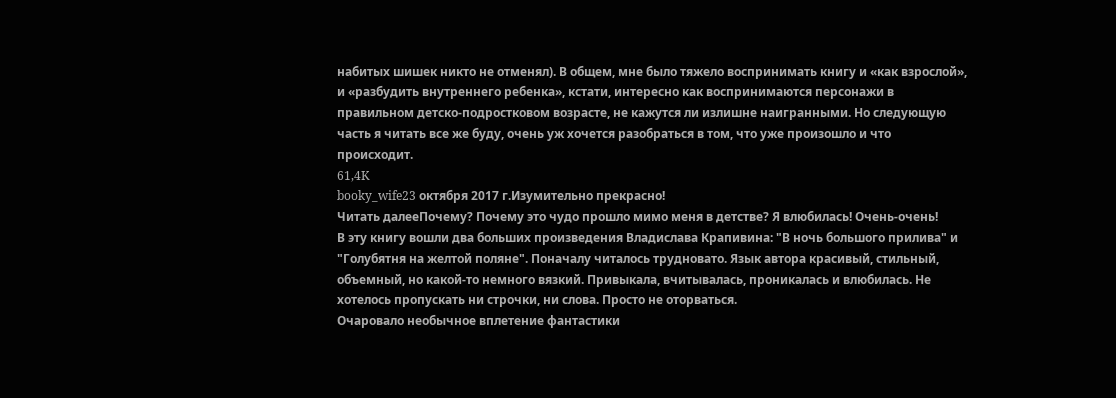набитых шишек никто не отменял). В общем, мне было тяжело воспринимать книгу и «как взрослой», и «разбудить внутреннего ребенка», кстати, интересно как воспринимаются персонажи в правильном детско-подростковом возрасте, не кажутся ли излишне наигранными. Но следующую часть я читать все же буду, очень уж хочется разобраться в том, что уже произошло и что происходит.
61,4K
booky_wife23 октября 2017 г.Изумительно прекрасно!
Читать далееПочему? Почему это чудо прошло мимо меня в детстве? Я влюбилась! Очень-очень!
В эту книгу вошли два больших произведения Владислава Крапивина: "В ночь большого прилива" и "Голубятня на желтой поляне". Поначалу читалось трудновато. Язык автора красивый, стильный, объемный, но какой-то немного вязкий. Привыкала, вчитывалась, проникалась и влюбилась. Не хотелось пропускать ни строчки, ни слова. Просто не оторваться.
Очаровало необычное вплетение фантастики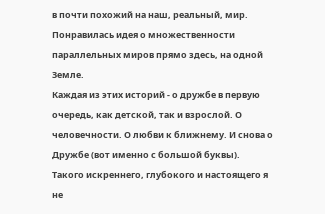в почти похожий на наш, реальный, мир. Понравилась идея о множественности параллельных миров прямо здесь, на одной Земле.
Каждая из этих историй - о дружбе в первую очередь, как детской, так и взрослой. О человечности. О любви к ближнему. И снова о Дружбе (вот именно с большой буквы).
Такого искреннего, глубокого и настоящего я не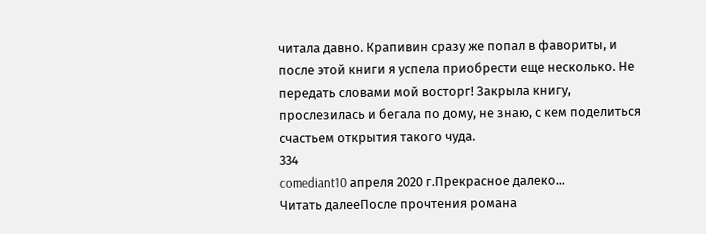читала давно. Крапивин сразу же попал в фавориты, и после этой книги я успела приобрести еще несколько. Не передать словами мой восторг! Закрыла книгу, прослезилась и бегала по дому, не знаю, с кем поделиться счастьем открытия такого чуда.
334
comediant10 апреля 2020 г.Прекрасное далеко...
Читать далееПосле прочтения романа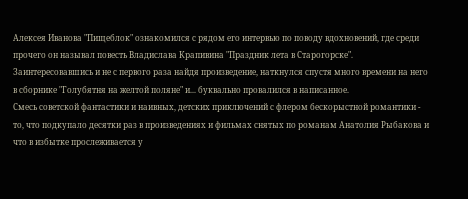Алексея Иванова "Пищеблок" ознакомился с рядом его интервью по поводу вдохновений, где среди прочего он называл повесть Владислава Крапивина "Праздник лета в Старогорске".
Заинтересовавшись и не с первого раза найдя произведение, наткнулся спустя много времени на него в сборнике "Голубятня на желтой поляне" и... буквально провалился в написанное.
Смесь советской фантастики и наивных, детских приключений с флером бескорыстной романтики - то, что подкупало десятки раз в произведениях и фильмах снятых по романам Анатолия Рыбакова и что в избытке прослеживается у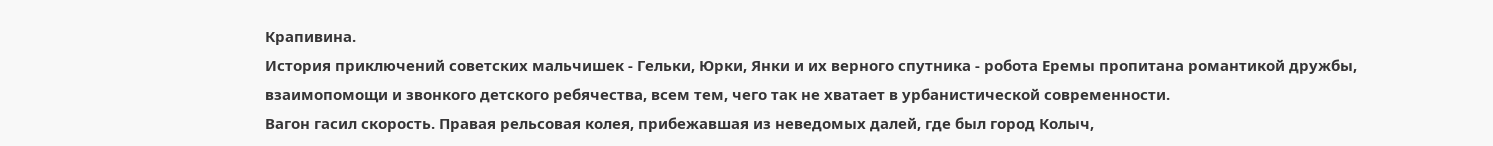Крапивина.
История приключений советских мальчишек - Гельки, Юрки, Янки и их верного спутника - робота Еремы пропитана романтикой дружбы, взаимопомощи и звонкого детского ребячества, всем тем, чего так не хватает в урбанистической современности.
Вагон гасил скорость. Правая рельсовая колея, прибежавшая из неведомых далей, где был город Колыч,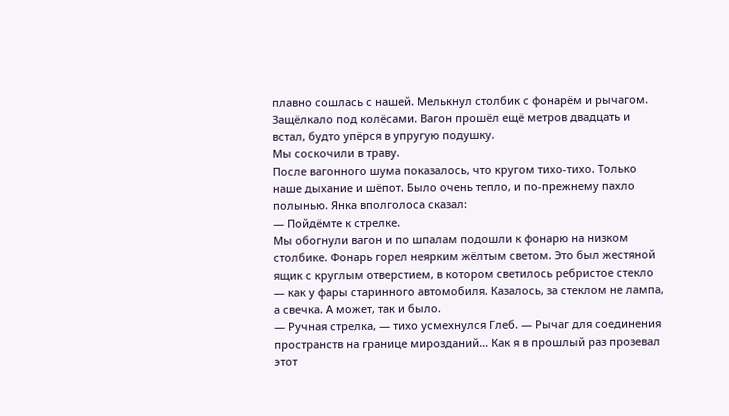плавно сошлась с нашей. Мелькнул столбик с фонарём и рычагом. Защёлкало под колёсами. Вагон прошёл ещё метров двадцать и встал, будто упёрся в упругую подушку.
Мы соскочили в траву.
После вагонного шума показалось, что кругом тихо-тихо. Только наше дыхание и шёпот. Было очень тепло, и по-прежнему пахло полынью. Янка вполголоса сказал:
— Пойдёмте к стрелке.
Мы обогнули вагон и по шпалам подошли к фонарю на низком столбике. Фонарь горел неярким жёлтым светом. Это был жестяной ящик с круглым отверстием, в котором светилось ребристое стекло — как у фары старинного автомобиля. Казалось, за стеклом не лампа, а свечка. А может, так и было.
— Ручная стрелка, — тихо усмехнулся Глеб. — Рычаг для соединения пространств на границе мирозданий… Как я в прошлый раз прозевал этот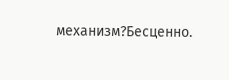механизм?Бесценно.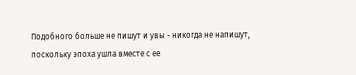Подобного больше не пишут и увы - никогда не напишут, поскольку эпоха ушла вместе с ее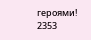героями!
2353